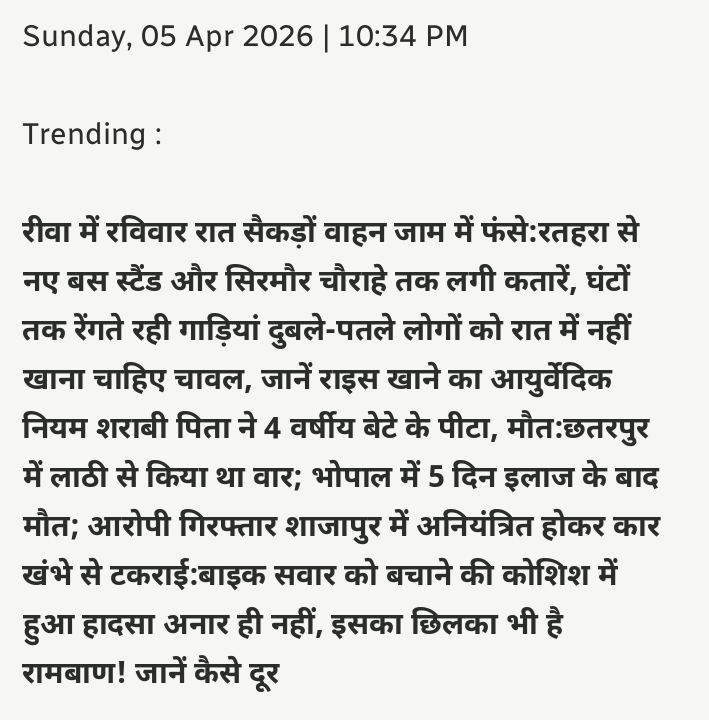Sunday, 05 Apr 2026 | 10:34 PM

Trending :

रीवा में रविवार रात सैकड़ों वाहन जाम में फंसे:रतहरा से नए बस स्टैंड और सिरमौर चौराहे तक लगी कतारें, घंटों तक रेंगते रही गाड़ियां दुबले-पतले लोगों को रात में नहीं खाना चाहिए चावल, जानें राइस खाने का आयुर्वेदिक नियम शराबी पिता ने 4 वर्षीय बेटे के पीटा, मौत:छतरपुर में लाठी से किया था वार; भोपाल में 5 दिन इलाज के बाद मौत; आरोपी गिरफ्तार शाजापुर में अनियंत्रित होकर कार खंभे से टकराई:बाइक सवार को बचाने की कोशिश में हुआ हादसा अनार ही नहीं, इसका छिलका भी है रामबाण! जानें कैसे दूर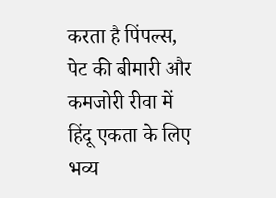करता है पिंपल्स, पेट की बीमारी और कमजोरी रीवा में हिंदू एकता के लिए भव्य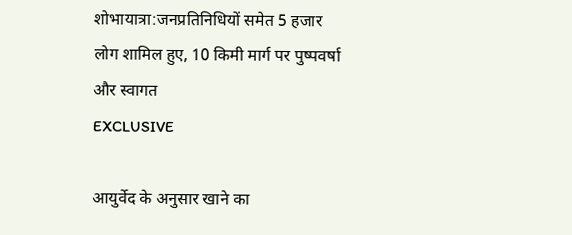शोभायात्रा:जनप्रतिनिधियों समेत 5 हजार लोग शामिल हुए, 10 किमी मार्ग पर पुष्पवर्षा और स्वागत
EXCLUSIVE

आयुर्वेद के अनुसार खाने का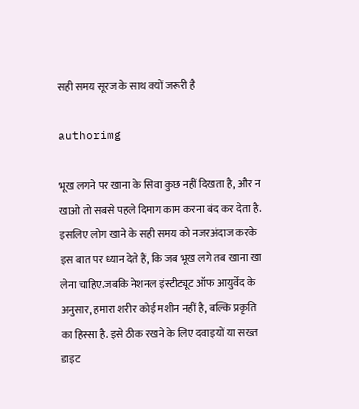सही समय सूरज के साथ क्यों जरूरी है

authorimg

भूख लगने पर खाना के सिवा कुछ नहीं दिखता है, और न खाओ तो सबसे पहले दिमाग काम करना बंद कर देता है. इसलिए लोग खाने के सही समय को नजरअंदाज करके इस बात पर ध्यान देते हैं, कि जब भूख लगे तब खाना खा लेना चाहिए.जबकि नेशनल इंस्टीट्यूट ऑफ आयुर्वेद के अनुसार, हमारा शरीर कोई मशीन नहीं है, बल्कि प्रकृति का हिस्सा है. इसे ठीक रखने के लिए दवाइयों या सख्त डाइट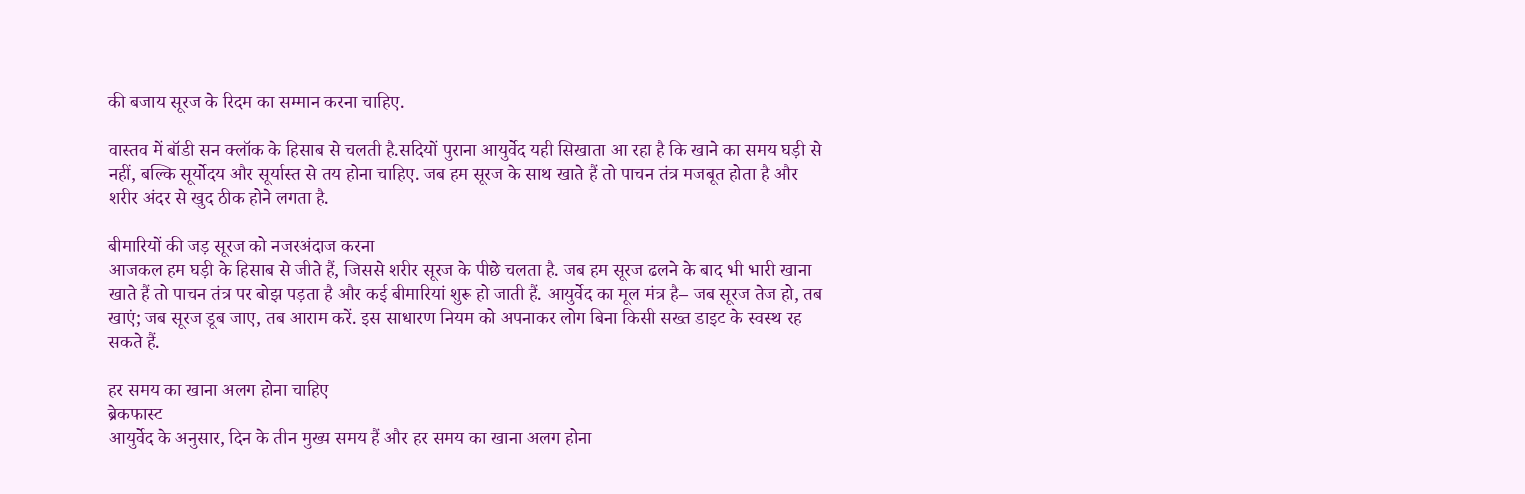की बजाय सूरज के रिदम का सम्मान करना चाहिए.

वास्तव में बॉडी सन क्लॉक के हिसाब से चलती है.सदियों पुराना आयुर्वेद यही सिखाता आ रहा है कि खाने का समय घड़ी से नहीं, बल्कि सूर्योदय और सूर्यास्त से तय होना चाहिए. जब हम सूरज के साथ खाते हैं तो पाचन तंत्र मजबूत होता है और शरीर अंदर से खुद ठीक होने लगता है.

बीमारियों की जड़ सूरज को नजरअंदाज करना
आजकल हम घड़ी के हिसाब से जीते हैं, जिससे शरीर सूरज के पीछे चलता है. जब हम सूरज ढलने के बाद भी भारी खाना खाते हैं तो पाचन तंत्र पर बोझ पड़ता है और कई बीमारियां शुरू हो जाती हैं. आयुर्वेद का मूल मंत्र है– जब सूरज तेज हो, तब खाएं; जब सूरज डूब जाए, तब आराम करें. इस साधारण नियम को अपनाकर लोग बिना किसी सख्त डाइट के स्वस्थ रह सकते हैं.

हर समय का खाना अलग होना चाहिए
ब्रेकफास्ट
आयुर्वेद के अनुसार, दिन के तीन मुख्य समय हैं और हर समय का खाना अलग होना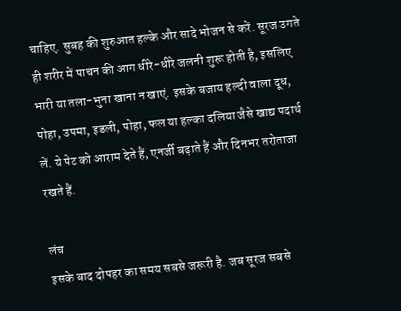चाहिए. सुबह की शुरुआत हल्के और सादे भोजन से करें. सूरज उगते ही शरीर में पाचन की आग धीरे-धीरे जलनी शुरू होती है, इसलिए भारी या तला-भुना खाना न खाएं. इसके बजाय हल्दी वाला दूध, पोहा, उपमा, इडली, पोहा, फल या हल्का दलिया जैसे खाद्य पदार्थ लें. ये पेट को आराम देते हैं, एनर्जी बढ़ाते हैं और दिनभर तरोताजा रखते हैं.

लंच
इसके बाद दोपहर का समय सबसे जरूरी है. जब सूरज सबसे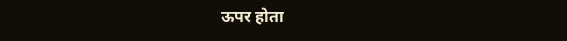ऊपर होता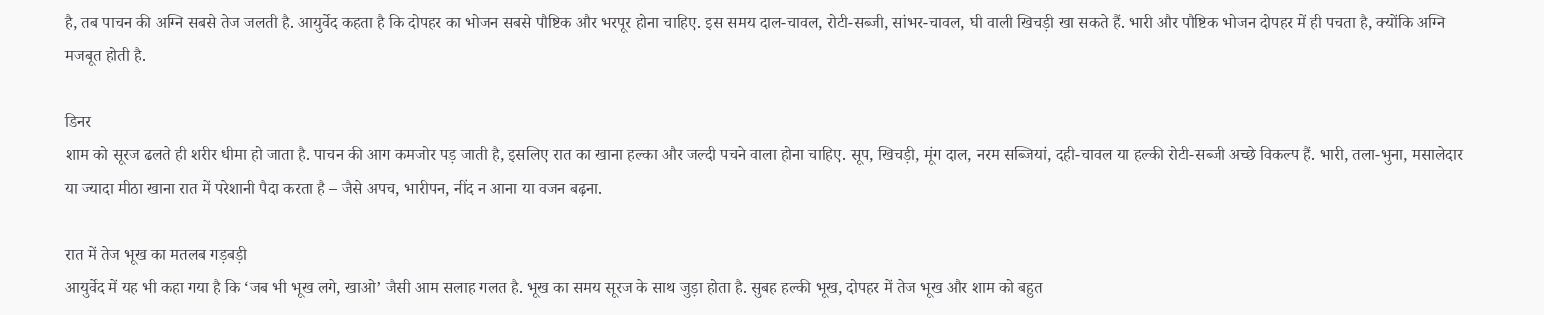है, तब पाचन की अग्नि सबसे तेज जलती है. आयुर्वेद कहता है कि दोपहर का भोजन सबसे पौष्टिक और भरपूर होना चाहिए. इस समय दाल-चावल, रोटी-सब्जी, सांभर-चावल, घी वाली खिचड़ी खा सकते हैं. भारी और पौष्टिक भोजन दोपहर में ही पचता है, क्योंकि अग्नि मजबूत होती है.

डिनर
शाम को सूरज ढलते ही शरीर धीमा हो जाता है. पाचन की आग कमजोर पड़ जाती है, इसलिए रात का खाना हल्का और जल्दी पचने वाला होना चाहिए. सूप, खिचड़ी, मूंग दाल, नरम सब्जियां, दही-चावल या हल्की रोटी-सब्जी अच्छे विकल्प हैं. भारी, तला-भुना, मसालेदार या ज्यादा मीठा खाना रात में परेशानी पैदा करता है – जैसे अपच, भारीपन, नींद न आना या वजन बढ़ना.

रात में तेज भूख का मतलब गड़बड़ी
आयुर्वेद में यह भी कहा गया है कि ‘जब भी भूख लगे, खाओ’ जैसी आम सलाह गलत है. भूख का समय सूरज के साथ जुड़ा होता है. सुबह हल्की भूख, दोपहर में तेज भूख और शाम को बहुत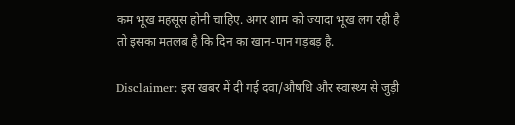कम भूख महसूस होनी चाहिए. अगर शाम को ज्यादा भूख लग रही है तो इसका मतलब है कि दिन का खान-पान गड़बड़ है.

Disclaimer: इस खबर में दी गई दवा/औषधि और स्वास्थ्य से जुड़ी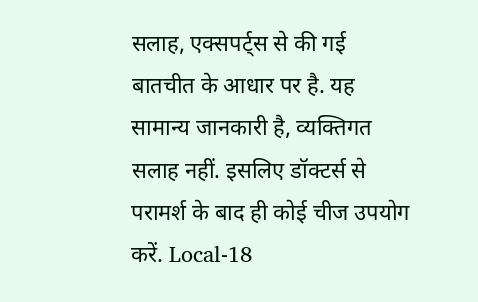सलाह, एक्सपर्ट्स से की गई बातचीत के आधार पर है. यह सामान्य जानकारी है, व्यक्तिगत सलाह नहीं. इसलिए डॉक्टर्स से परामर्श के बाद ही कोई चीज उपयोग करें. Local-18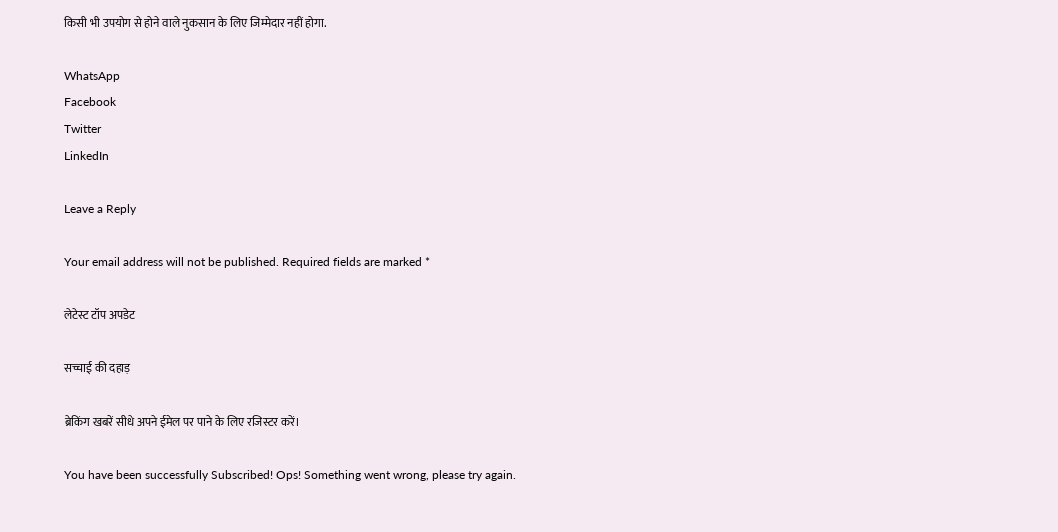किसी भी उपयोग से होने वाले नुकसान के लिए जिम्मेदार नहीं होगा.

WhatsApp
Facebook
Twitter
LinkedIn

Leave a Reply

Your email address will not be published. Required fields are marked *

लेटेस्ट टॉप अपडेट

सच्चाई की दहाड़

ब्रेकिंग खबरें सीधे अपने ईमेल पर पाने के लिए रजिस्टर करें।

You have been successfully Subscribed! Ops! Something went wrong, please try again.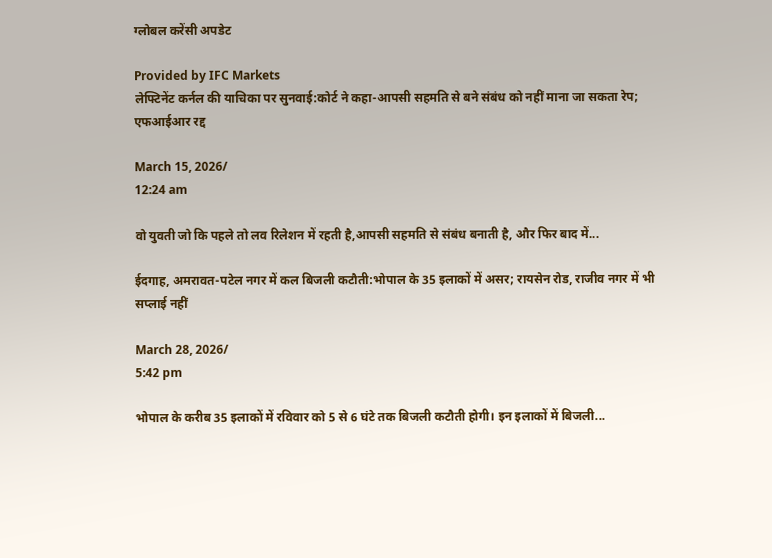ग्लोबल करेंसी अपडेट

Provided by IFC Markets
लेफ्टिनेंट कर्नल की याचिका पर सुनवाई:कोर्ट ने कहा-आपसी सहमति से बने संबंध को नहीं माना जा सकता रेप; एफआईआर रद्द

March 15, 2026/
12:24 am

वो युवती जो कि पहले तो लव रिलेशन में रहती है,आपसी सहमति से संबंध बनाती है, और फिर बाद में...

ईदगाह, अमरावत-पटेल नगर में कल बिजली कटौती:भोपाल के 35 इलाकों में असर; रायसेन रोड, राजीव नगर में भी सप्लाई नहीं

March 28, 2026/
5:42 pm

भोपाल के करीब 35 इलाकों में रविवार को 5 से 6 घंटे तक बिजली कटौती होगी। इन इलाकों में बिजली...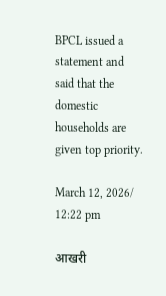BPCL issued a statement and said that the domestic households are given top priority.

March 12, 2026/
12:22 pm

आखरी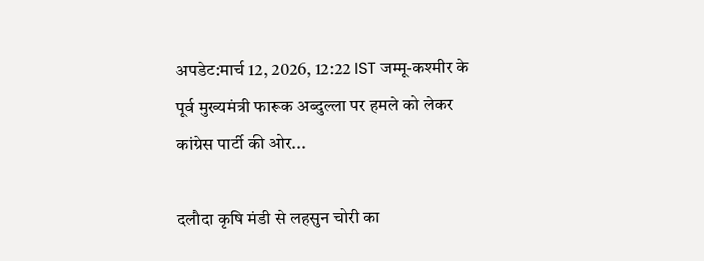अपडेट:मार्च 12, 2026, 12:22 IST जम्मू-कश्मीर के पूर्व मुख्यमंत्री फारूक अब्दुल्ला पर हमले को लेकर कांग्रेस पार्टी की ओर...

दलौदा कृषि मंडी से लहसुन चोरी का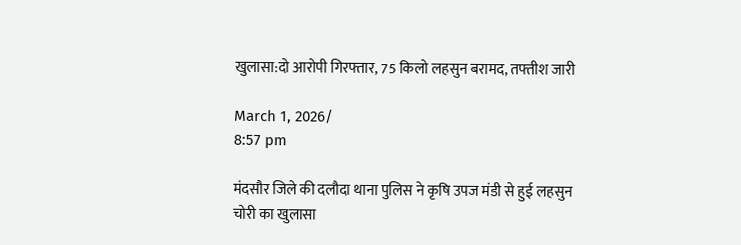खुलासा:दो आरोपी गिरफ्तार, 75 किलो लहसुन बरामद, तफ्तीश जारी

March 1, 2026/
8:57 pm

मंदसौर जिले की दलौदा थाना पुलिस ने कृषि उपज मंडी से हुई लहसुन चोरी का खुलासा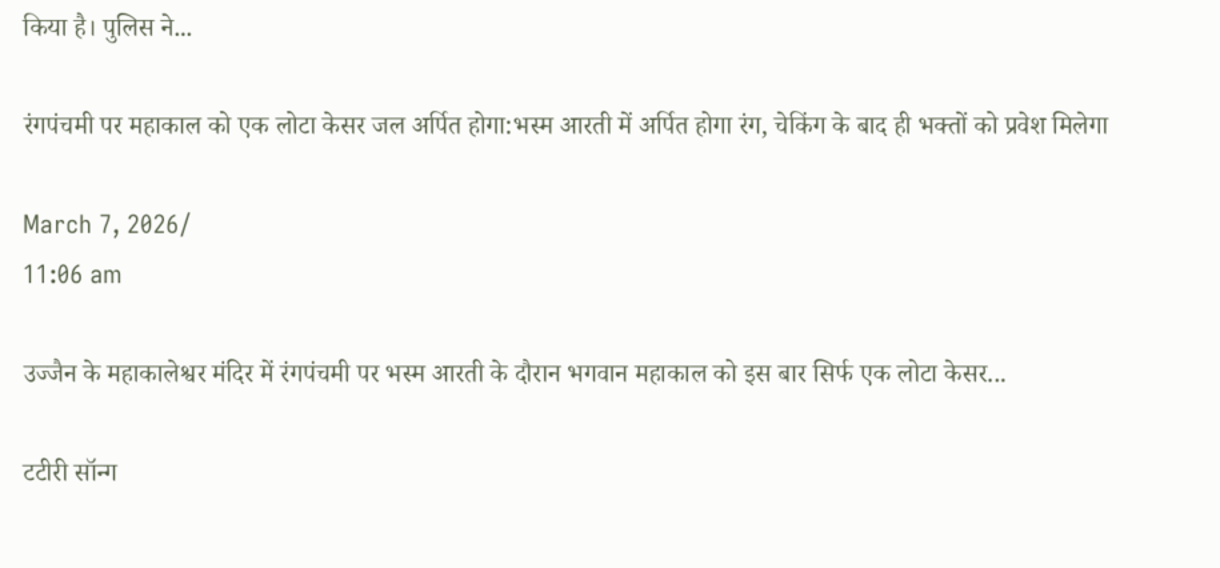किया है। पुलिस ने...

रंगपंचमी पर महाकाल को एक लोटा केसर जल अर्पित होगा:भस्म आरती में अर्पित होगा रंग, चेकिंग के बाद ही भक्तों को प्रवेश मिलेगा

March 7, 2026/
11:06 am

उज्जैन के महाकालेश्वर मंदिर में रंगपंचमी पर भस्म आरती के दौरान भगवान महाकाल को इस बार सिर्फ एक लोटा केसर...

टटीरी सॉन्ग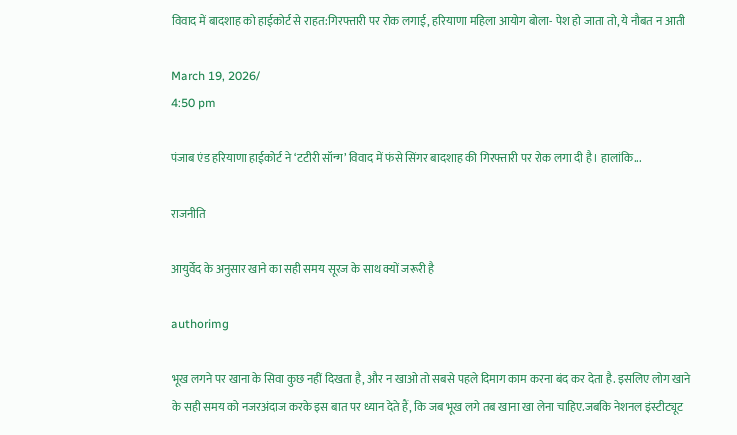विवाद में बादशाह को हाईकोर्ट से राहत:गिरफ्तारी पर रोक लगाई, हरियाणा महिला आयोग बोला- पेश हो जाता तो, ये नौबत न आती

March 19, 2026/
4:50 pm

पंजाब एंड हरियाणा हाईकोर्ट ने ‘टटीरी सॉन्ग’ विवाद में फंसे सिंगर बादशाह की गिरफ्तारी पर रोक लगा दी है। हालांकि...

राजनीति

आयुर्वेद के अनुसार खाने का सही समय सूरज के साथ क्यों जरूरी है

authorimg

भूख लगने पर खाना के सिवा कुछ नहीं दिखता है, और न खाओ तो सबसे पहले दिमाग काम करना बंद कर देता है. इसलिए लोग खाने के सही समय को नजरअंदाज करके इस बात पर ध्यान देते हैं, कि जब भूख लगे तब खाना खा लेना चाहिए.जबकि नेशनल इंस्टीट्यूट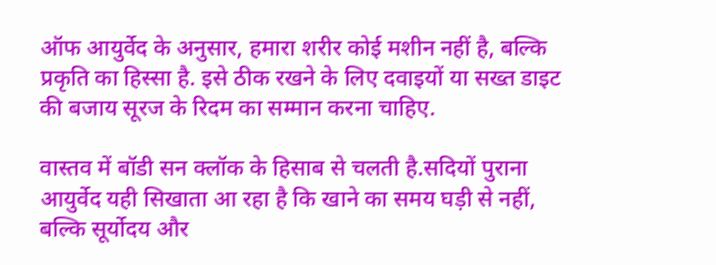ऑफ आयुर्वेद के अनुसार, हमारा शरीर कोई मशीन नहीं है, बल्कि प्रकृति का हिस्सा है. इसे ठीक रखने के लिए दवाइयों या सख्त डाइट की बजाय सूरज के रिदम का सम्मान करना चाहिए.

वास्तव में बॉडी सन क्लॉक के हिसाब से चलती है.सदियों पुराना आयुर्वेद यही सिखाता आ रहा है कि खाने का समय घड़ी से नहीं, बल्कि सूर्योदय और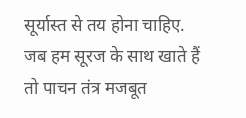सूर्यास्त से तय होना चाहिए. जब हम सूरज के साथ खाते हैं तो पाचन तंत्र मजबूत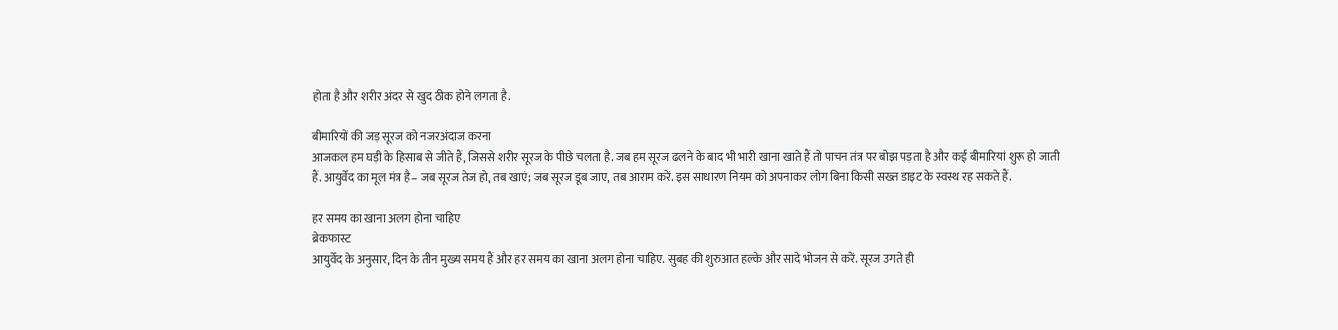होता है और शरीर अंदर से खुद ठीक होने लगता है.

बीमारियों की जड़ सूरज को नजरअंदाज करना
आजकल हम घड़ी के हिसाब से जीते हैं, जिससे शरीर सूरज के पीछे चलता है. जब हम सूरज ढलने के बाद भी भारी खाना खाते हैं तो पाचन तंत्र पर बोझ पड़ता है और कई बीमारियां शुरू हो जाती हैं. आयुर्वेद का मूल मंत्र है– जब सूरज तेज हो, तब खाएं; जब सूरज डूब जाए, तब आराम करें. इस साधारण नियम को अपनाकर लोग बिना किसी सख्त डाइट के स्वस्थ रह सकते हैं.

हर समय का खाना अलग होना चाहिए
ब्रेकफास्ट
आयुर्वेद के अनुसार, दिन के तीन मुख्य समय हैं और हर समय का खाना अलग होना चाहिए. सुबह की शुरुआत हल्के और सादे भोजन से करें. सूरज उगते ही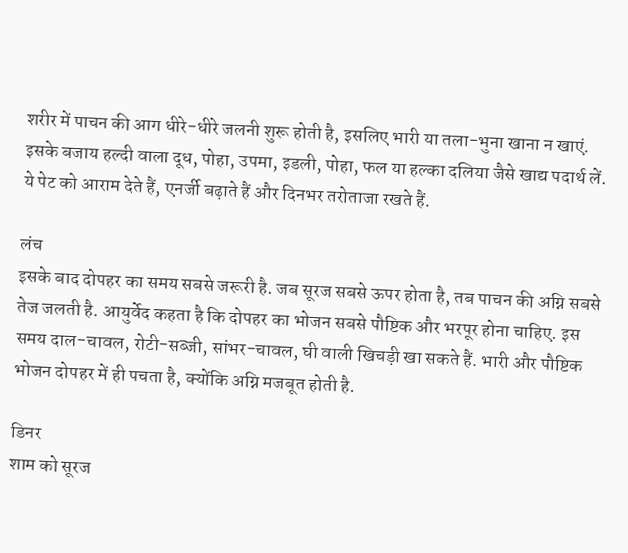शरीर में पाचन की आग धीरे-धीरे जलनी शुरू होती है, इसलिए भारी या तला-भुना खाना न खाएं. इसके बजाय हल्दी वाला दूध, पोहा, उपमा, इडली, पोहा, फल या हल्का दलिया जैसे खाद्य पदार्थ लें. ये पेट को आराम देते हैं, एनर्जी बढ़ाते हैं और दिनभर तरोताजा रखते हैं.

लंच
इसके बाद दोपहर का समय सबसे जरूरी है. जब सूरज सबसे ऊपर होता है, तब पाचन की अग्नि सबसे तेज जलती है. आयुर्वेद कहता है कि दोपहर का भोजन सबसे पौष्टिक और भरपूर होना चाहिए. इस समय दाल-चावल, रोटी-सब्जी, सांभर-चावल, घी वाली खिचड़ी खा सकते हैं. भारी और पौष्टिक भोजन दोपहर में ही पचता है, क्योंकि अग्नि मजबूत होती है.

डिनर
शाम को सूरज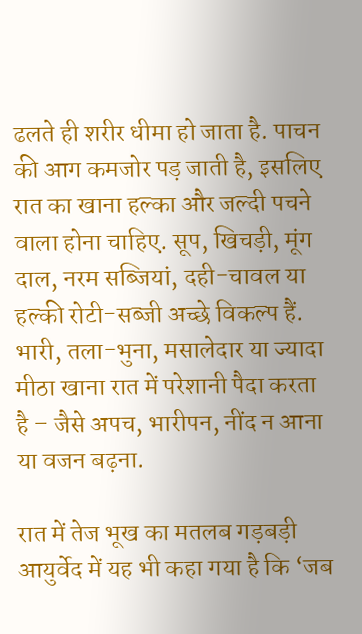ढलते ही शरीर धीमा हो जाता है. पाचन की आग कमजोर पड़ जाती है, इसलिए रात का खाना हल्का और जल्दी पचने वाला होना चाहिए. सूप, खिचड़ी, मूंग दाल, नरम सब्जियां, दही-चावल या हल्की रोटी-सब्जी अच्छे विकल्प हैं. भारी, तला-भुना, मसालेदार या ज्यादा मीठा खाना रात में परेशानी पैदा करता है – जैसे अपच, भारीपन, नींद न आना या वजन बढ़ना.

रात में तेज भूख का मतलब गड़बड़ी
आयुर्वेद में यह भी कहा गया है कि ‘जब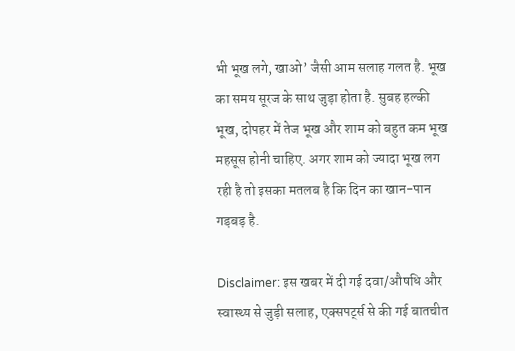भी भूख लगे, खाओ’ जैसी आम सलाह गलत है. भूख का समय सूरज के साथ जुड़ा होता है. सुबह हल्की भूख, दोपहर में तेज भूख और शाम को बहुत कम भूख महसूस होनी चाहिए. अगर शाम को ज्यादा भूख लग रही है तो इसका मतलब है कि दिन का खान-पान गड़बड़ है.

Disclaimer: इस खबर में दी गई दवा/औषधि और स्वास्थ्य से जुड़ी सलाह, एक्सपर्ट्स से की गई बातचीत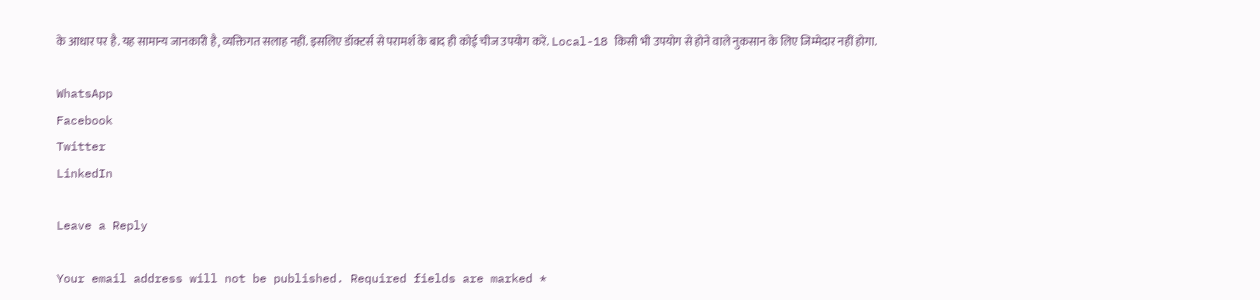के आधार पर है. यह सामान्य जानकारी है, व्यक्तिगत सलाह नहीं. इसलिए डॉक्टर्स से परामर्श के बाद ही कोई चीज उपयोग करें. Local-18 किसी भी उपयोग से होने वाले नुकसान के लिए जिम्मेदार नहीं होगा.

WhatsApp
Facebook
Twitter
LinkedIn

Leave a Reply

Your email address will not be published. Required fields are marked *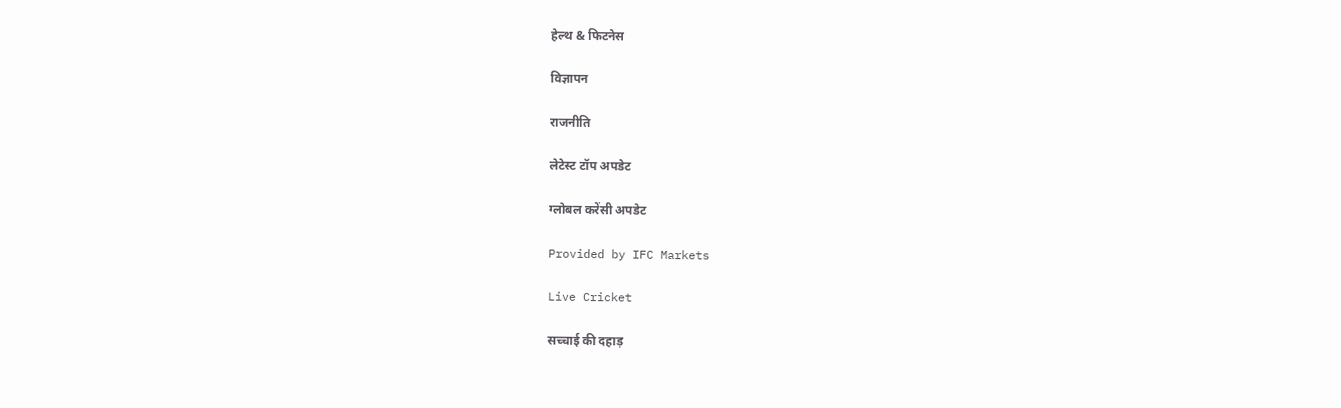हेल्थ & फिटनेस

विज्ञापन

राजनीति

लेटेस्ट टॉप अपडेट

ग्लोबल करेंसी अपडेट

Provided by IFC Markets

Live Cricket

सच्चाई की दहाड़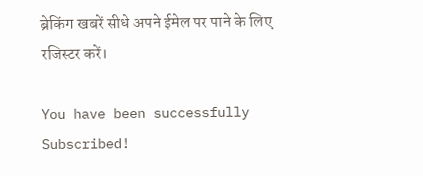ब्रेकिंग खबरें सीधे अपने ईमेल पर पाने के लिए रजिस्टर करें।

You have been successfully Subscribed!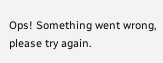Ops! Something went wrong, please try again.